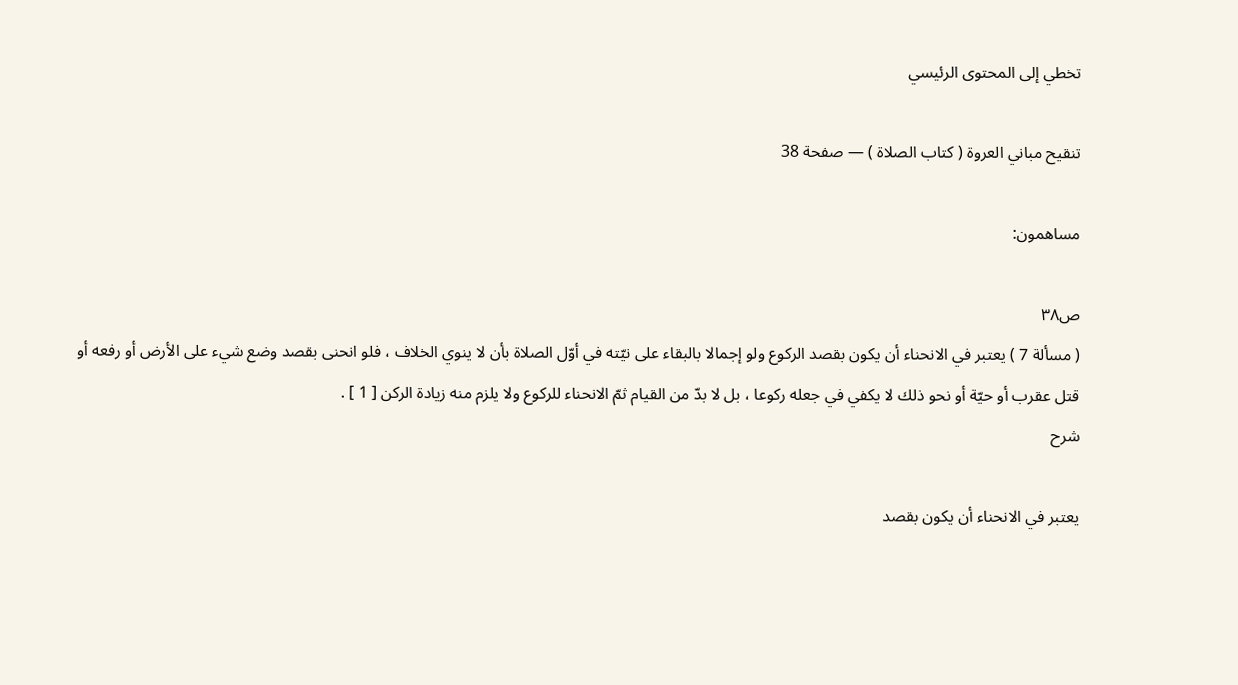تخطي إلى المحتوى الرئيسي

تنقيح مباني العروة ( كتاب الصلاة ) — صفحة 38

مساهمون:

ص٣٨
( مسألة 7 ) يعتبر في الانحناء أن يكون بقصد الركوع ولو إجمالا بالبقاء على نيّته في أوّل الصلاة بأن لا ينوي الخلاف ، فلو انحنى بقصد وضع شيء على الأرض أو رفعه أو قتل عقرب أو حيّة أو نحو ذلك لا يكفي في جعله ركوعا ، بل لا بدّ من القيام ثمّ الانحناء للركوع ولا يلزم منه زيادة الركن [ 1 ] .
شرح

يعتبر في الانحناء أن يكون بقصد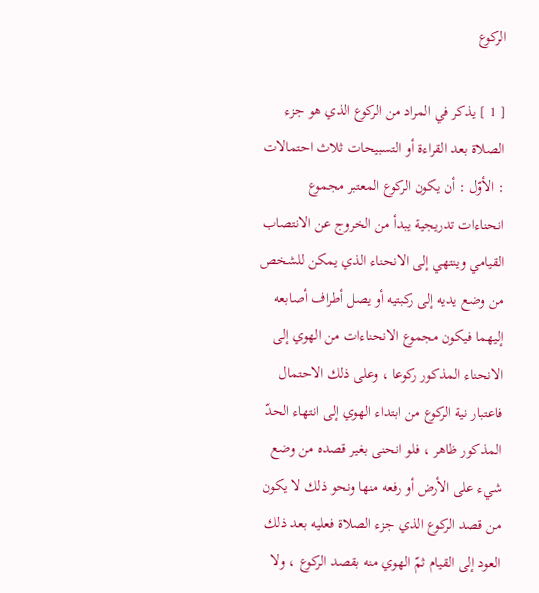الركوع

[ 1 ] يذكر في المراد من الركوع الذي هو جزء الصلاة بعد القراءة أو التسبيحات ثلاث احتمالات : الأوّل : أن يكون الركوع المعتبر مجموع انحناءات تدريجية يبدأ من الخروج عن الانتصاب القيامي وينتهي إلى الانحناء الذي يمكن للشخص من وضع يديه إلى ركبتيه أو يصل أطراف أصابعه إليهما فيكون مجموع الانحناءات من الهوي إلى الانحناء المذكور ركوعا ، وعلى ذلك الاحتمال فاعتبار نية الركوع من ابتداء الهوي إلى انتهاء الحدّ المذكور ظاهر ، فلو انحنى بغير قصده من وضع شيء على الأرض أو رفعه منها ونحو ذلك لا يكون من قصد الركوع الذي جزء الصلاة فعليه بعد ذلك العود إلى القيام ثمّ الهوي منه بقصد الركوع ، ولا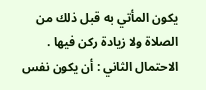يكون المأتي به قبل ذلك من الصلاة ولا زيادة ركن فيها . الاحتمال الثاني : أن يكون نفس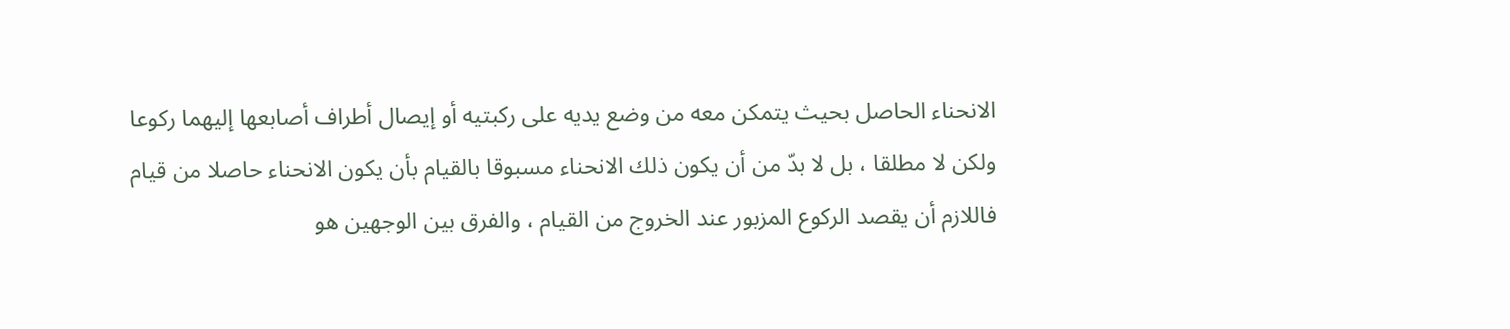الانحناء الحاصل بحيث يتمكن معه من وضع يديه على ركبتيه أو إيصال أطراف أصابعها إليهما ركوعا ولكن لا مطلقا ، بل لا بدّ من أن يكون ذلك الانحناء مسبوقا بالقيام بأن يكون الانحناء حاصلا من قيام فاللازم أن يقصد الركوع المزبور عند الخروج من القيام ، والفرق بين الوجهين هو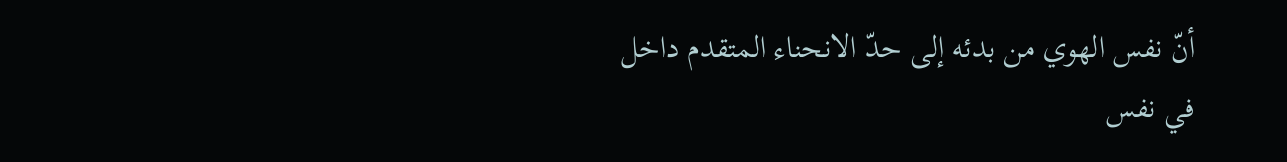أنّ نفس الهوي من بدئه إلى حدّ الانحناء المتقدم داخل في نفس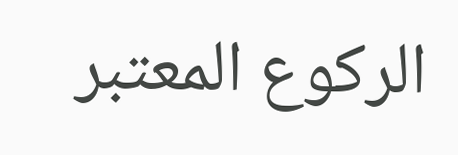الركوع المعتبر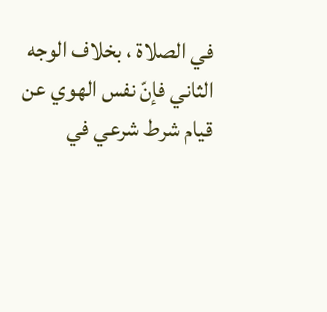في الصلاة ، بخلاف الوجه الثاني فإنّ نفس الهوي عن قيام شرط شرعي في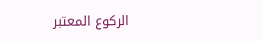الركوع المعتبر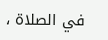في الصلاة ،